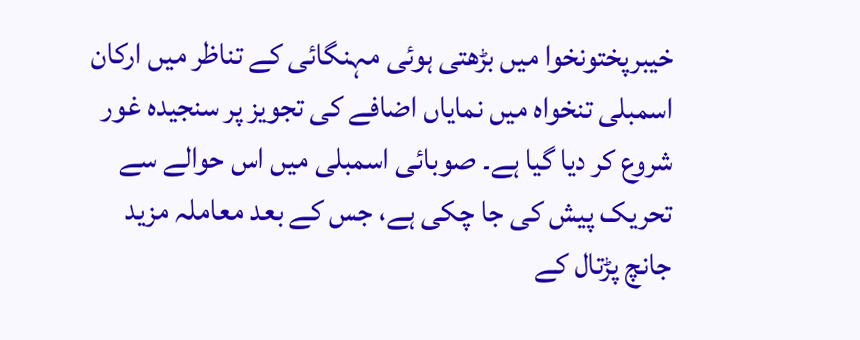خیبرپختونخوا میں بڑھتی ہوئی مہنگائی کے تناظر میں ارکان اسمبلی تنخواہ میں نمایاں اضافے کی تجویز پر سنجیدہ غور شروع کر دیا گیا ہے۔ صوبائی اسمبلی میں اس حوالے سے تحریک پیش کی جا چکی ہے، جس کے بعد معاملہ مزید جانچ پڑتال کے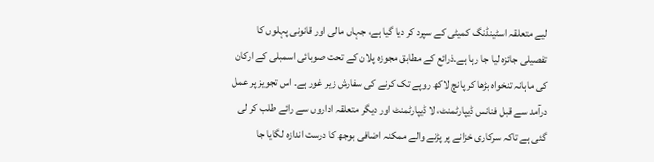لیے متعلقہ اسٹینڈنگ کمیٹی کے سپرد کر دیا گیا ہے، جہاں مالی اور قانونی پہلوں کا تفصیلی جائزہ لیا جا رہا ہے۔ذرائع کے مطابق مجوزہ پلان کے تحت صوبائی اسمبلی کے ارکان کی ماہانہ تنخواہ بڑھا کر پانچ لاکھ روپے تک کرنے کی سفارش زیر غور ہے۔ اس تجویز پر عمل درآمد سے قبل فنانس ڈیپارٹمنٹ، لا ڈیپارٹمنٹ اور دیگر متعلقہ اداروں سے رائے طلب کر لی گئی ہے تاکہ سرکاری خزانے پر پڑنے والے ممکنہ اضافی بوجھ کا درست اندازہ لگایا جا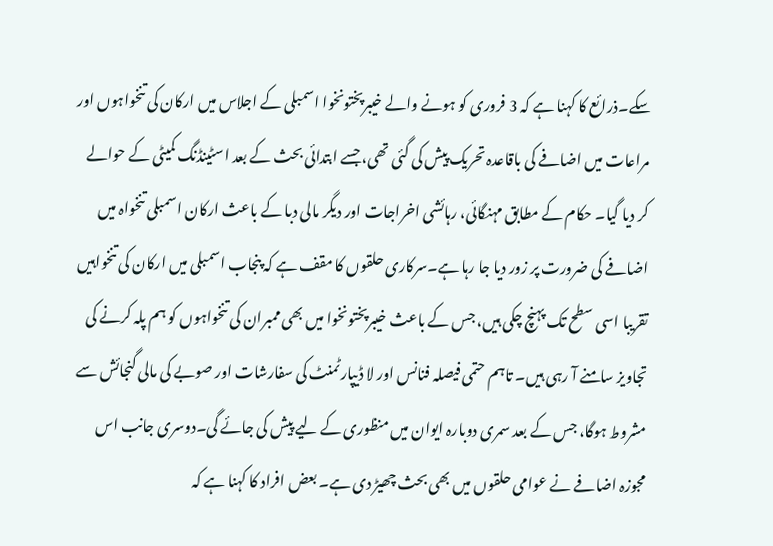سکے۔ذرائع کا کہنا ہے کہ 3 فروری کو ہونے والے خیبرپختونخوا اسمبلی کے اجلاس میں ارکان کی تنخواہوں اور مراعات میں اضافے کی باقاعدہ تحریک پیش کی گئی تھی، جسے ابتدائی بحث کے بعد اسٹینڈنگ کمیٹی کے حوالے کر دیا گیا۔ حکام کے مطابق مہنگائی، رہائشی اخراجات اور دیگر مالی دبا کے باعث ارکان اسمبلی تنخواہ میں اضافے کی ضرورت پر زور دیا جا رہا ہے۔سرکاری حلقوں کا مقف ہے کہ پنجاب اسمبلی میں ارکان کی تنخواہیں تقریبا اسی سطح تک پہنچ چکی ہیں، جس کے باعث خیبرپختونخوا میں بھی ممبران کی تنخواہوں کو ہم پلہ کرنے کی تجاویز سامنے آ رہی ہیں۔ تاہم حتمی فیصلہ فنانس اور لا ڈیپارٹمنٹ کی سفارشات اور صوبے کی مالی گنجائش سے مشروط ہوگا، جس کے بعد سمری دوبارہ ایوان میں منظوری کے لیے پیش کی جائے گی۔دوسری جانب اس مجوزہ اضافے نے عوامی حلقوں میں بھی بحث چھیڑ دی ہے۔ بعض افراد کا کہنا ہے کہ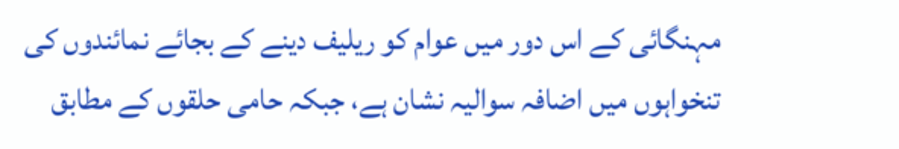مہنگائی کے اس دور میں عوام کو ریلیف دینے کے بجائے نمائندوں کی تنخواہوں میں اضافہ سوالیہ نشان ہے، جبکہ حامی حلقوں کے مطابق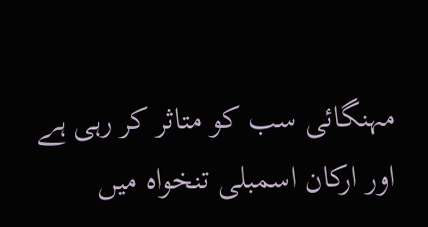مہنگائی سب کو متاثر کر رہی ہے اور ارکان اسمبلی تنخواہ میں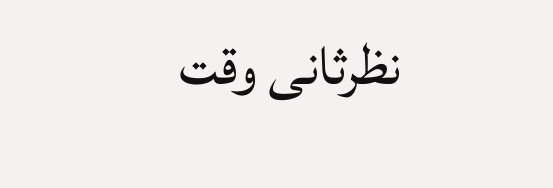نظرثانی وقت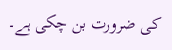کی ضرورت بن چکی ہے۔